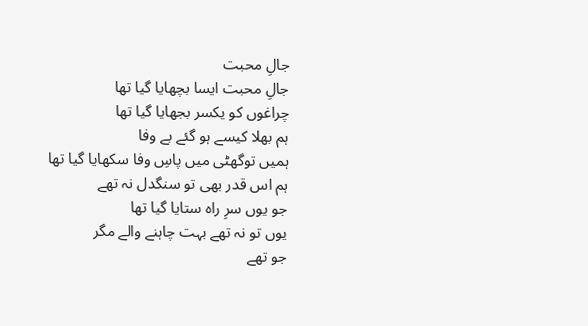جالِ محبت
جالِ محبت ایسا بچھایا گیا تھا
چراغوں کو یکسر بجھایا گیا تھا
ہم بھلا کیسے ہو گئے بے وفا
ہمیں توگھٹی میں پاسِ وفا سکھایا گیا تھا
ہم اس قدر بھی تو سنگدل نہ تھے
جو یوں سرِ راہ ستایا گیا تھا
یوں تو نہ تھے بہت چاہنے والے مگر
جو تھے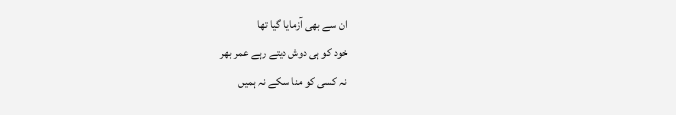ان سے بھی آزمایا گیا تھا
خود کو ہی دوش دیتے رہے عمر بھر
نہ کسی کو منا سکے نہ ہمیں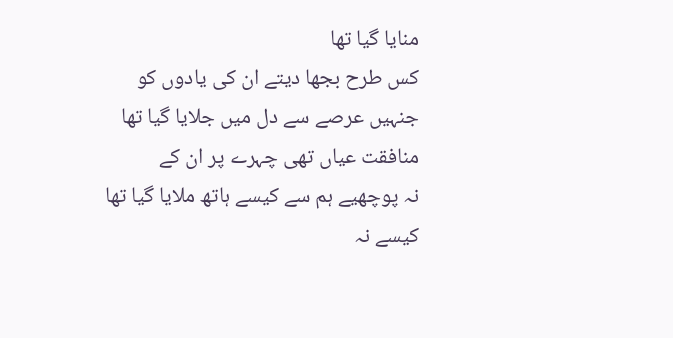منایا گیا تھا
کس طرح بجھا دیتے ان کی یادوں کو
جنہیں عرصے سے دل میں جلایا گیا تھا
منافقت عیاں تھی چہرے پر ان کے
نہ پوچھیے ہم سے کیسے ہاتھ ملایا گیا تھا
کیسے نہ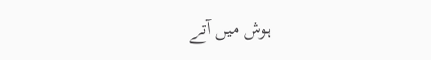ہوش میں آتے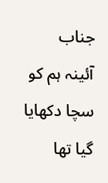جناب
آئینہ ہم کو سچا دکھایا گیا تھا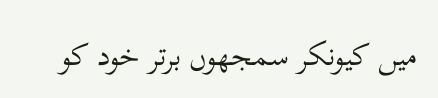میں کیونکر سمجھوں برتر خود کو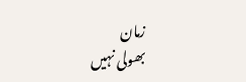زمان
بھولی نہیں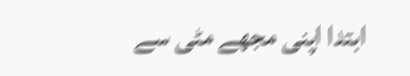ابتدا اپنی مجھے مٹی سے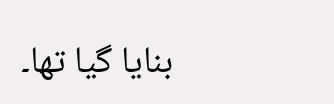بنایا گیا تھا۔